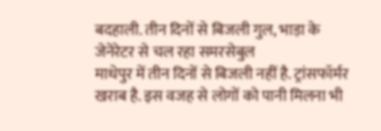बदहाली. तीन दिनों से बिजली गुल, भाड़ा के जेनेरेटर से चल रहा समरसेबुल
माधेपुर में तीन दिनों से बिजली नहीं है. ट्रांसफॉर्मर खराब है. इस वजह से लोगों को पानी मिलना भी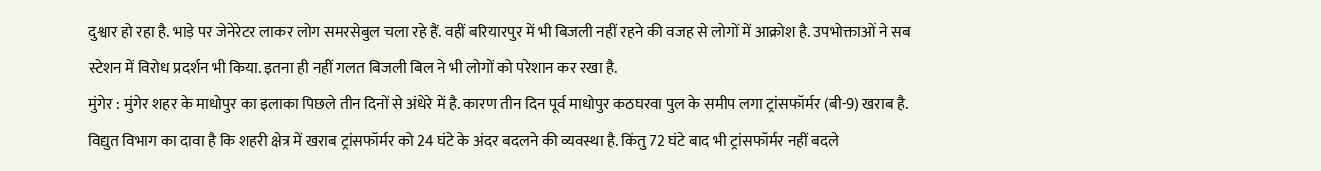दुश्वार हो रहा है. भाड़े पर जेनेरेटर लाकर लोग समरसेबुल चला रहे हैं. वहीं बरियारपुर में भी बिजली नहीं रहने की वजह से लोगों में आक्रोश है. उपभोक्ताओं ने सब स्टेशन में विरोध प्रदर्शन भी किया. इतना ही नहीं गलत बिजली बिल ने भी लोगों को परेशान कर रखा है.
मुंगेर : मुंगेर शहर के माधोपुर का इलाका पिछले तीन दिनों से अंधेरे में है. कारण तीन दिन पूर्व माधोपुर कठघरवा पुल के समीप लगा ट्रांसफॉर्मर (बी-9) खराब है. विद्युत विभाग का दावा है कि शहरी क्षेत्र में खराब ट्रांसफॉर्मर को 24 घंटे के अंदर बदलने की व्यवस्था है. किंतु 72 घंटे बाद भी ट्रांसफॉर्मर नहीं बदले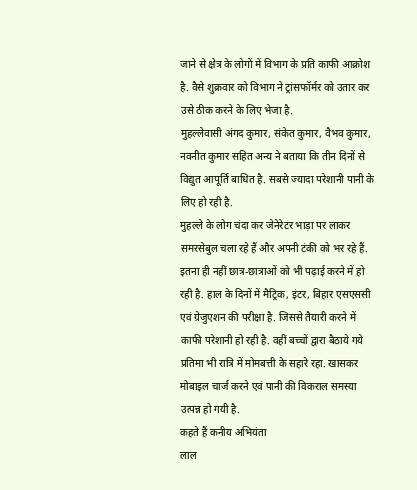जाने से क्षेत्र के लोगों में विभाग के प्रति काफी आक्रोश है. वैसे शुक्रवार को विभाग ने ट्रांसफॉर्मर को उतार कर उसे ठीक करने के लिए भेजा है.
मुहल्लेवासी अंगद कुमार, संकेत कुमार, वैभव कुमार, नवनीत कुमार सहित अन्य ने बताया कि तीन दिनों से विद्युत आपूर्ति बाधित है. सबसे ज्यादा परेशानी पानी के लिए हो रही है.
मुहल्ले के लोग चंदा कर जेनेरेटर भाड़ा पर लाकर समरसेबुल चला रहे हैं और अपनी टंकी को भर रहे हैं. इतना ही नहीं छात्र-छात्राओं को भी पढ़ाई करने में हो रही है. हाल के दिनों में मैट्रिक, इंटर, बिहार एसएससी एवं ग्रेजुएशन की परीक्षा है. जिससे तैयारी करने में काफी परेशानी हो रही है. वहीं बच्चों द्वारा बैठाये गये प्रतिमा भी रात्रि में मोमबत्ती के सहारे रहा. खासकर मोबाइल चार्ज करने एवं पानी की विकराल समस्या उत्पन्न हो गयी है.
कहते हैं कनीय अभियंता
लाल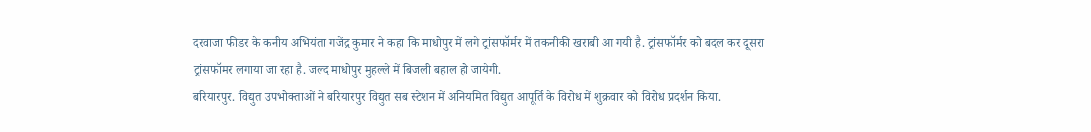दरवाजा फीडर के कनीय अभियंता गजेंद्र कुमार ने कहा कि माधोपुर में लगे ट्रांसफॉर्मर में तकनीकी खराबी आ गयी है. ट्रांसफॉर्मर को बदल कर दूसरा ट्रांसफॉमर लगाया जा रहा है. जल्द माधोपुर मुहल्ले में बिजली बहाल हो जायेगी.
बरियारपुर. विद्युत उपभोक्ताओं ने बरियारपुर विद्युत सब स्टेशन में अनियमित विद्युत आपूर्ति के विरोध में शुक्रवार को विरोध प्रदर्शन किया.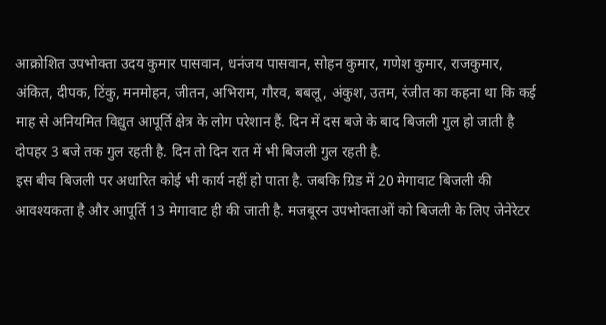आक्रोशित उपभोक्ता उदय कुमार पासवान, धनंजय पासवान, सोहन कुमार, गणेश कुमार, राजकुमार, अंकित, दीपक, टिंकु, मनमोहन, जीतन, अभिराम, गौरव, बबलू, अंकुश, उतम, रंजीत का कहना था कि कई माह से अनियमित विद्युत आपूर्ति क्षेत्र के लोग परेशान हैं. दिन में दस बजे के बाद बिजली गुल हो जाती है दोपहर 3 बजे तक गुल रहती है. दिन तो दिन रात में भी बिजली गुल रहती है.
इस बीच बिजली पर अधारित कोई भी कार्य नहीं हो पाता है. जबकि ग्रिड में 20 मेगावाट बिजली की आवश्यकता है और आपूर्ति 13 मेगावाट ही की जाती है. मजबूरन उपभोक्ताओं को बिजली के लिए जेनेरेटर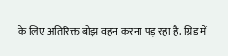के लिए अतिरिक्त बोझ वहन करना पड़ रहा है. ग्रिड में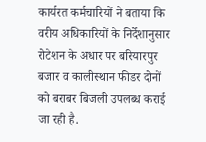कार्यरत कर्मचारियों ने बताया कि वरीय अधिकारियों के निर्देशानुसार रोटेशन के अधार पर बरियारपुर बजार व कालीस्थान फीडर दोनों को बराबर बिजली उपलब्ध कराई जा रही है.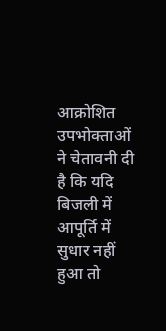आक्रोशित उपभोक्ताओं ने चेतावनी दी है कि यदि बिजली में आपूर्ति में सुधार नहीं हुआ तो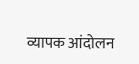व्यापक आंदोलन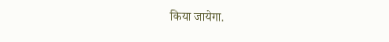किया जायेगा.